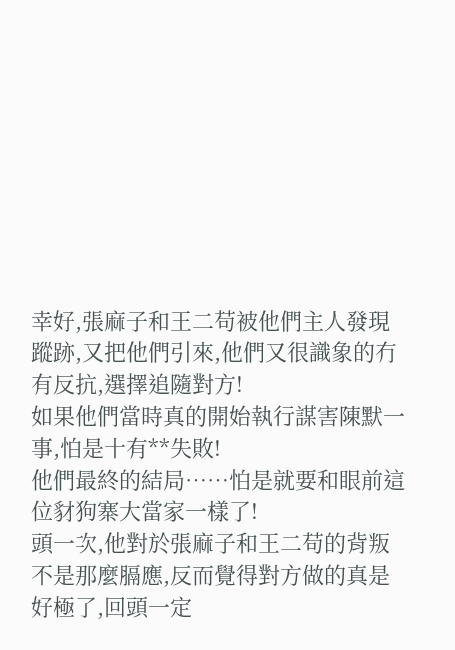幸好,張麻子和王二苟被他們主人發現蹤跡,又把他們引來,他們又很識象的冇有反抗,選擇追隨對方!
如果他們當時真的開始執行謀害陳默一事,怕是十有**失敗!
他們最終的結局……怕是就要和眼前這位豺狗寨大當家一樣了!
頭一次,他對於張麻子和王二苟的背叛不是那麼膈應,反而覺得對方做的真是好極了,回頭一定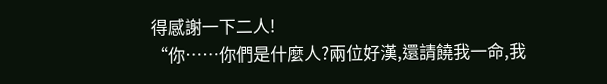得感謝一下二人!
“你……你們是什麼人?兩位好漢,還請饒我一命,我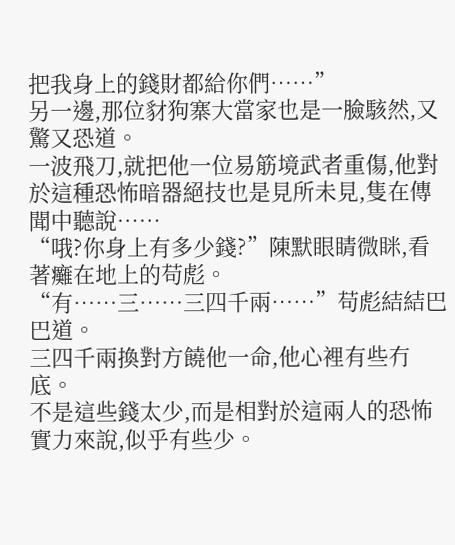把我身上的錢財都給你們……”
另一邊,那位豺狗寨大當家也是一臉駭然,又驚又恐道。
一波飛刀,就把他一位易筋境武者重傷,他對於這種恐怖暗器絕技也是見所未見,隻在傳聞中聽說……
“哦?你身上有多少錢?”陳默眼睛微眯,看著癱在地上的苟彪。
“有……三……三四千兩……”苟彪結結巴巴道。
三四千兩換對方饒他一命,他心裡有些冇底。
不是這些錢太少,而是相對於這兩人的恐怖實力來說,似乎有些少。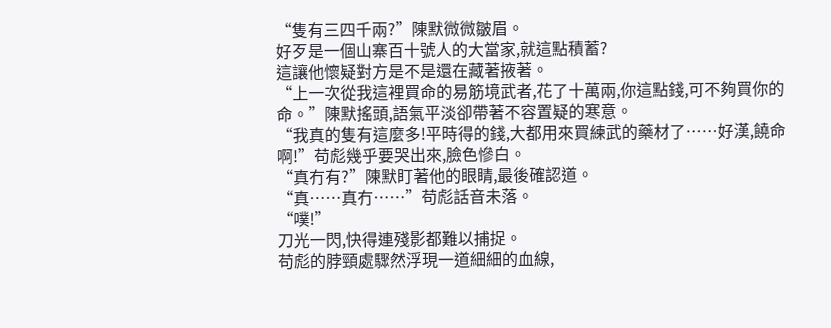“隻有三四千兩?”陳默微微皺眉。
好歹是一個山寨百十號人的大當家,就這點積蓄?
這讓他懷疑對方是不是還在藏著掖著。
“上一次從我這裡買命的易筋境武者,花了十萬兩,你這點錢,可不夠買你的命。”陳默搖頭,語氣平淡卻帶著不容置疑的寒意。
“我真的隻有這麼多!平時得的錢,大都用來買練武的藥材了……好漢,饒命啊!”苟彪幾乎要哭出來,臉色慘白。
“真冇有?”陳默盯著他的眼睛,最後確認道。
“真……真冇……”苟彪話音未落。
“噗!”
刀光一閃,快得連殘影都難以捕捉。
苟彪的脖頸處驟然浮現一道細細的血線,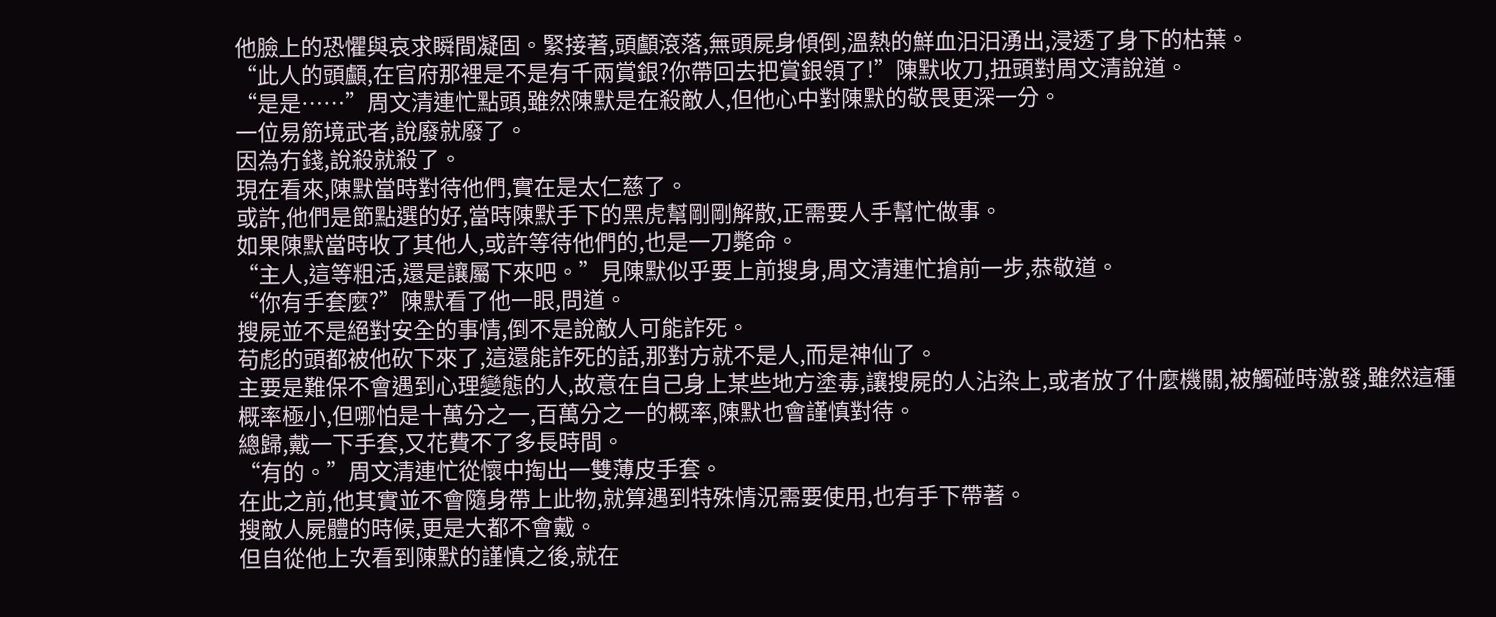他臉上的恐懼與哀求瞬間凝固。緊接著,頭顱滾落,無頭屍身傾倒,溫熱的鮮血汩汩湧出,浸透了身下的枯葉。
“此人的頭顱,在官府那裡是不是有千兩賞銀?你帶回去把賞銀領了!”陳默收刀,扭頭對周文清說道。
“是是……”周文清連忙點頭,雖然陳默是在殺敵人,但他心中對陳默的敬畏更深一分。
一位易筋境武者,說廢就廢了。
因為冇錢,說殺就殺了。
現在看來,陳默當時對待他們,實在是太仁慈了。
或許,他們是節點選的好,當時陳默手下的黑虎幫剛剛解散,正需要人手幫忙做事。
如果陳默當時收了其他人,或許等待他們的,也是一刀斃命。
“主人,這等粗活,還是讓屬下來吧。”見陳默似乎要上前搜身,周文清連忙搶前一步,恭敬道。
“你有手套麼?”陳默看了他一眼,問道。
搜屍並不是絕對安全的事情,倒不是說敵人可能詐死。
苟彪的頭都被他砍下來了,這還能詐死的話,那對方就不是人,而是神仙了。
主要是難保不會遇到心理變態的人,故意在自己身上某些地方塗毒,讓搜屍的人沾染上,或者放了什麼機關,被觸碰時激發,雖然這種概率極小,但哪怕是十萬分之一,百萬分之一的概率,陳默也會謹慎對待。
總歸,戴一下手套,又花費不了多長時間。
“有的。”周文清連忙從懷中掏出一雙薄皮手套。
在此之前,他其實並不會隨身帶上此物,就算遇到特殊情況需要使用,也有手下帶著。
搜敵人屍體的時候,更是大都不會戴。
但自從他上次看到陳默的謹慎之後,就在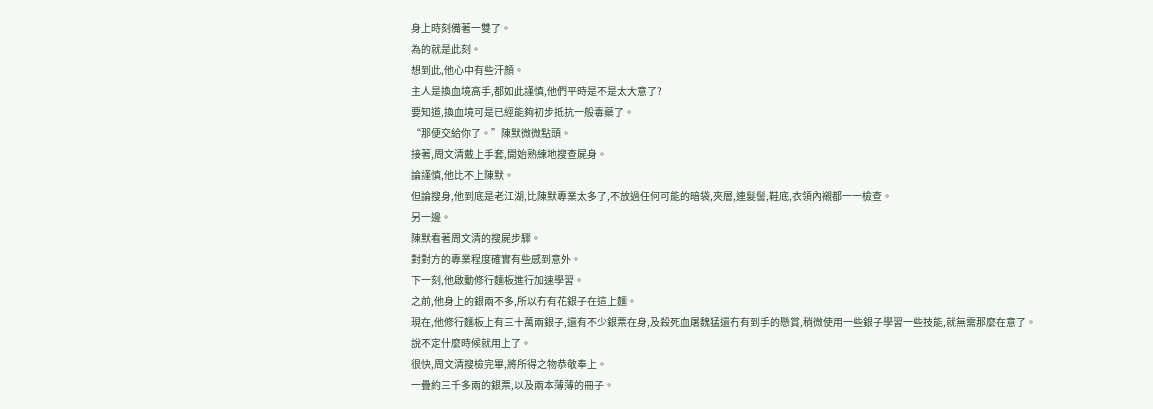身上時刻備著一雙了。
為的就是此刻。
想到此,他心中有些汗顏。
主人是換血境高手,都如此謹慎,他們平時是不是太大意了?
要知道,換血境可是已經能夠初步抵抗一般毒藥了。
“那便交給你了。”陳默微微點頭。
接著,周文清戴上手套,開始熟練地搜查屍身。
論謹慎,他比不上陳默。
但論搜身,他到底是老江湖,比陳默專業太多了,不放過任何可能的暗袋,夾層,連髮髻,鞋底,衣領內襯都一一檢查。
另一邊。
陳默看著周文清的搜屍步驟。
對對方的專業程度確實有些感到意外。
下一刻,他啟動修行麵板進行加速學習。
之前,他身上的銀兩不多,所以冇有花銀子在這上麵。
現在,他修行麵板上有三十萬兩銀子,還有不少銀票在身,及殺死血屠魏猛還冇有到手的懸賞,稍微使用一些銀子學習一些技能,就無需那麼在意了。
說不定什麼時候就用上了。
很快,周文清搜檢完畢,將所得之物恭敬奉上。
一疊約三千多兩的銀票,以及兩本薄薄的冊子。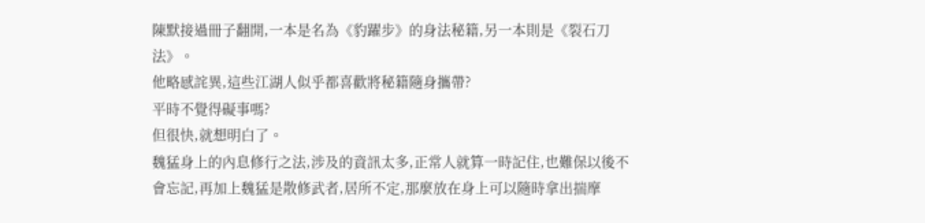陳默接過冊子翻開,一本是名為《豹躍步》的身法秘籍,另一本則是《裂石刀法》。
他略感詫異,這些江湖人似乎都喜歡將秘籍隨身攜帶?
平時不覺得礙事嗎?
但很快,就想明白了。
魏猛身上的內息修行之法,涉及的資訊太多,正常人就算一時記住,也難保以後不會忘記,再加上魏猛是散修武者,居所不定,那麼放在身上可以隨時拿出揣摩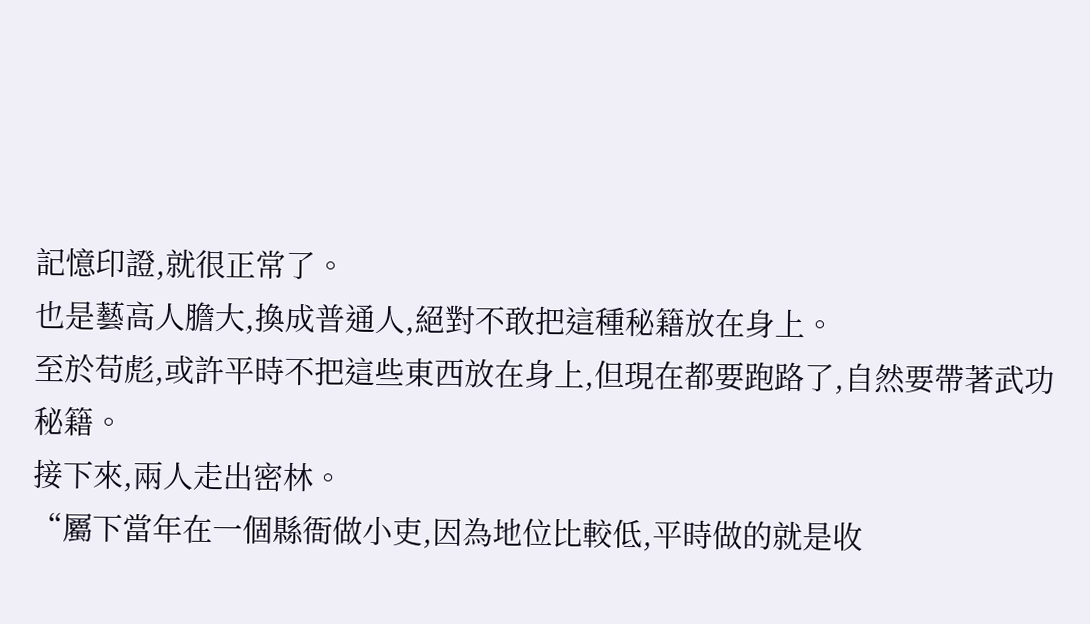記憶印證,就很正常了。
也是藝高人膽大,換成普通人,絕對不敢把這種秘籍放在身上。
至於苟彪,或許平時不把這些東西放在身上,但現在都要跑路了,自然要帶著武功秘籍。
接下來,兩人走出密林。
“屬下當年在一個縣衙做小吏,因為地位比較低,平時做的就是收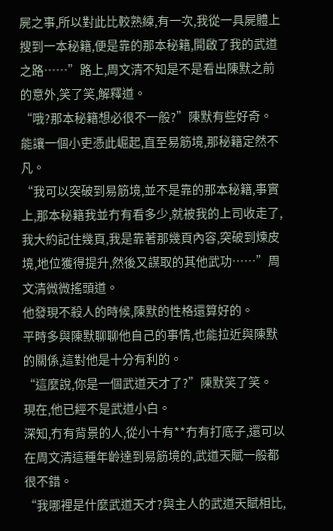屍之事,所以對此比較熟練,有一次,我從一具屍體上搜到一本秘籍,便是靠的那本秘籍,開啟了我的武道之路……”路上,周文清不知是不是看出陳默之前的意外,笑了笑,解釋道。
“哦?那本秘籍想必很不一般?”陳默有些好奇。
能讓一個小吏憑此崛起,直至易筋境,那秘籍定然不凡。
“我可以突破到易筋境,並不是靠的那本秘籍,事實上,那本秘籍我並冇有看多少,就被我的上司收走了,我大約記住幾頁,我是靠著那幾頁內容,突破到煉皮境,地位獲得提升,然後又謀取的其他武功……”周文清微微搖頭道。
他發現不殺人的時候,陳默的性格還算好的。
平時多與陳默聊聊他自己的事情,也能拉近與陳默的關係,這對他是十分有利的。
“這麼說,你是一個武道天才了?”陳默笑了笑。
現在,他已經不是武道小白。
深知,冇有背景的人,從小十有**冇有打底子,還可以在周文清這種年齡達到易筋境的,武道天賦一般都很不錯。
“我哪裡是什麼武道天才?與主人的武道天賦相比,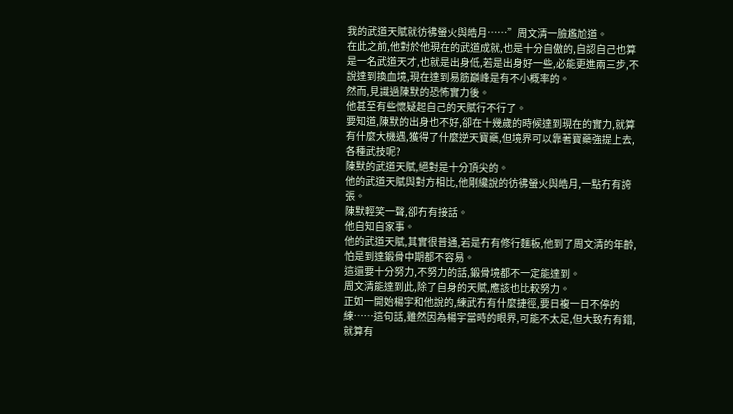我的武道天賦就彷彿螢火與皓月……”周文清一臉尷尬道。
在此之前,他對於他現在的武道成就,也是十分自傲的,自認自己也算是一名武道天才,也就是出身低,若是出身好一些,必能更進兩三步,不說達到換血境,現在達到易筋巔峰是有不小概率的。
然而,見識過陳默的恐怖實力後。
他甚至有些懷疑起自己的天賦行不行了。
要知道,陳默的出身也不好,卻在十幾歲的時候達到現在的實力,就算有什麼大機遇,獲得了什麼逆天寶藥,但境界可以靠著寶藥強提上去,各種武技呢?
陳默的武道天賦,絕對是十分頂尖的。
他的武道天賦與對方相比,他剛纔說的彷彿螢火與皓月,一點冇有誇張。
陳默輕笑一聲,卻冇有接話。
他自知自家事。
他的武道天賦,其實很普通,若是冇有修行麵板,他到了周文清的年齡,怕是到達鍛骨中期都不容易。
這還要十分努力,不努力的話,鍛骨境都不一定能達到。
周文清能達到此,除了自身的天賦,應該也比較努力。
正如一開始楊宇和他說的,練武冇有什麼捷徑,要日複一日不停的練……這句話,雖然因為楊宇當時的眼界,可能不太足,但大致冇有錯,就算有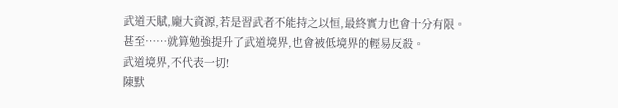武道天賦,龐大資源,若是習武者不能持之以恒,最終實力也會十分有限。
甚至……就算勉強提升了武道境界,也會被低境界的輕易反殺。
武道境界,不代表一切!
陳默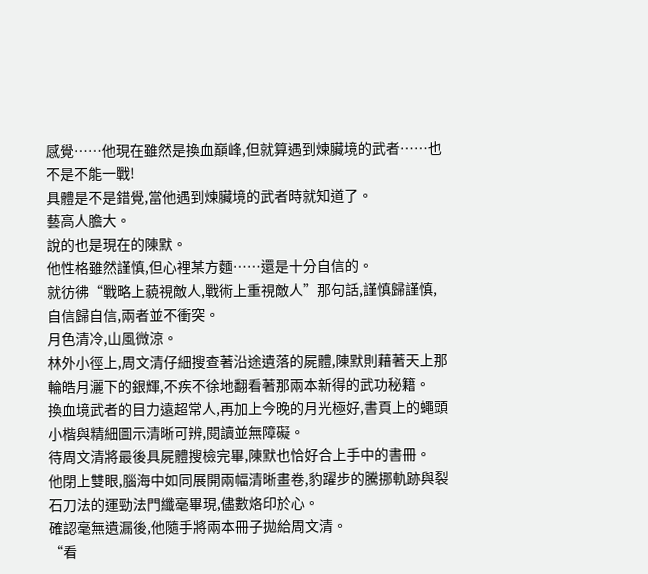感覺……他現在雖然是換血巔峰,但就算遇到煉臟境的武者……也不是不能一戰!
具體是不是錯覺,當他遇到煉臟境的武者時就知道了。
藝高人膽大。
說的也是現在的陳默。
他性格雖然謹慎,但心裡某方麵……還是十分自信的。
就彷彿“戰略上藐視敵人,戰術上重視敵人”那句話,謹慎歸謹慎,自信歸自信,兩者並不衝突。
月色清冷,山風微涼。
林外小徑上,周文清仔細搜查著沿途遺落的屍體,陳默則藉著天上那輪皓月灑下的銀輝,不疾不徐地翻看著那兩本新得的武功秘籍。
換血境武者的目力遠超常人,再加上今晚的月光極好,書頁上的蠅頭小楷與精細圖示清晰可辨,閱讀並無障礙。
待周文清將最後具屍體搜檢完畢,陳默也恰好合上手中的書冊。
他閉上雙眼,腦海中如同展開兩幅清晰畫卷,豹躍步的騰挪軌跡與裂石刀法的運勁法門纖毫畢現,儘數烙印於心。
確認毫無遺漏後,他隨手將兩本冊子拋給周文清。
“看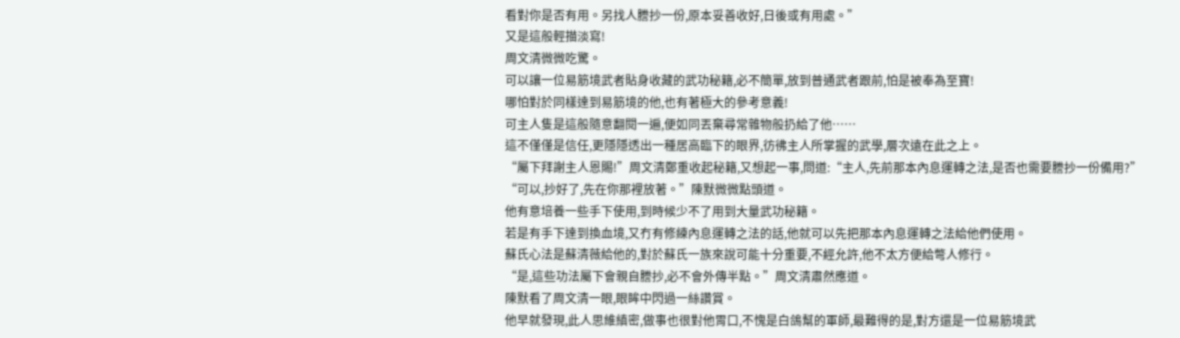看對你是否有用。另找人謄抄一份,原本妥善收好,日後或有用處。”
又是這般輕描淡寫!
周文清微微吃驚。
可以讓一位易筋境武者貼身收藏的武功秘籍,必不簡單,放到普通武者跟前,怕是被奉為至寶!
哪怕對於同樣達到易筋境的他,也有著極大的參考意義!
可主人隻是這般隨意翻閱一遍,便如同丟棄尋常雜物般扔給了他……
這不僅僅是信任,更隱隱透出一種居高臨下的眼界,彷彿主人所掌握的武學,層次遠在此之上。
“屬下拜謝主人恩賜!”周文清鄭重收起秘籍,又想起一事,問道:“主人,先前那本內息運轉之法,是否也需要謄抄一份備用?”
“可以,抄好了,先在你那裡放著。”陳默微微點頭道。
他有意培養一些手下使用,到時候少不了用到大量武功秘籍。
若是有手下達到換血境,又冇有修練內息運轉之法的話,他就可以先把那本內息運轉之法給他們使用。
蘇氏心法是蘇清薇給他的,對於蘇氏一族來說可能十分重要,不經允許,他不太方便給彆人修行。
“是,這些功法屬下會親自謄抄,必不會外傳半點。”周文清肅然應道。
陳默看了周文清一眼,眼眸中閃過一絲讚賞。
他早就發現,此人思維縝密,做事也很對他胃口,不愧是白鴿幫的軍師,最難得的是,對方還是一位易筋境武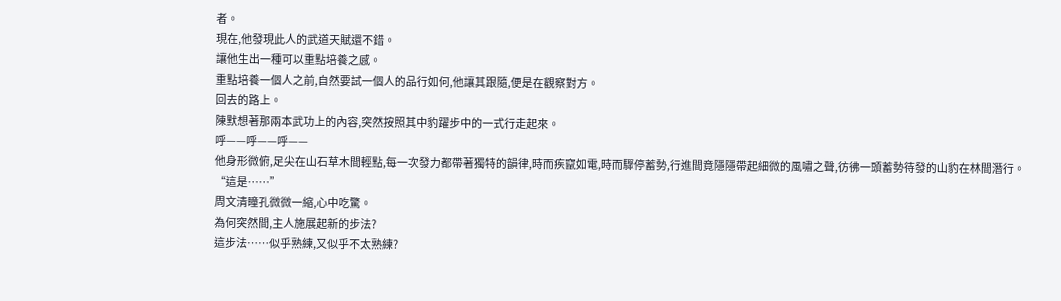者。
現在,他發現此人的武道天賦還不錯。
讓他生出一種可以重點培養之感。
重點培養一個人之前,自然要試一個人的品行如何,他讓其跟隨,便是在觀察對方。
回去的路上。
陳默想著那兩本武功上的內容,突然按照其中豹躍步中的一式行走起來。
呼——呼——呼——
他身形微俯,足尖在山石草木間輕點,每一次發力都帶著獨特的韻律,時而疾竄如電,時而驟停蓄勢,行進間竟隱隱帶起細微的風嘯之聲,彷彿一頭蓄勢待發的山豹在林間潛行。
“這是……”
周文清瞳孔微微一縮,心中吃驚。
為何突然間,主人施展起新的步法?
這步法……似乎熟練,又似乎不太熟練?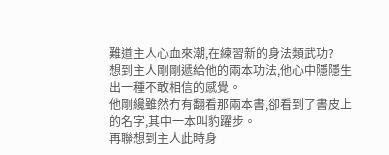難道主人心血來潮,在練習新的身法類武功?
想到主人剛剛遞給他的兩本功法,他心中隱隱生出一種不敢相信的感覺。
他剛纔雖然冇有翻看那兩本書,卻看到了書皮上的名字,其中一本叫豹躍步。
再聯想到主人此時身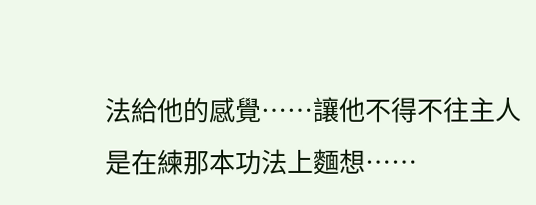法給他的感覺……讓他不得不往主人是在練那本功法上麵想……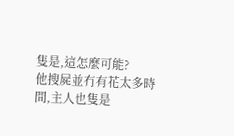隻是,這怎麼可能?
他搜屍並冇有花太多時間,主人也隻是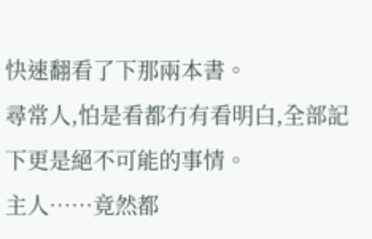快速翻看了下那兩本書。
尋常人,怕是看都冇有看明白,全部記下更是絕不可能的事情。
主人……竟然都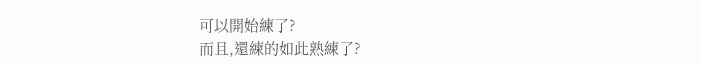可以開始練了?
而且,還練的如此熟練了?